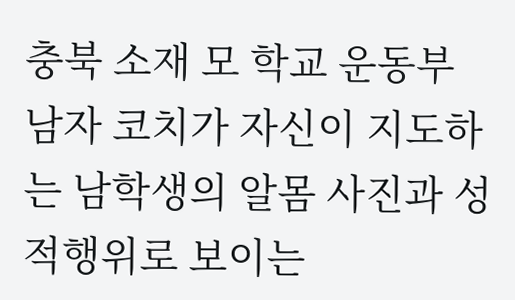충북 소재 모 학교 운동부 남자 코치가 자신이 지도하는 남학생의 알몸 사진과 성적행위로 보이는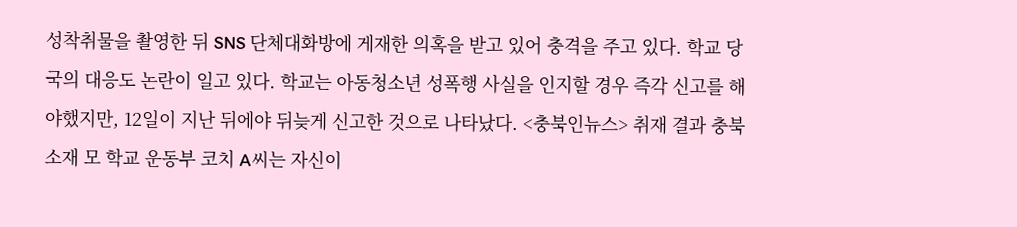성착취물을 촬영한 뒤 SNS 단체대화방에 게재한 의혹을 받고 있어 충격을 주고 있다. 학교 당국의 대응도 논란이 일고 있다. 학교는 아동청소년 성폭행 사실을 인지할 경우 즉각 신고를 해야했지만, 12일이 지난 뒤에야 뒤늦게 신고한 것으로 나타났다. <충북인뉴스> 취재 결과 충북 소재 모 학교 운동부 코치 A씨는 자신이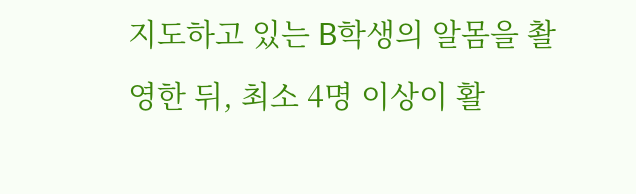지도하고 있는 B학생의 알몸을 촬영한 뒤, 최소 4명 이상이 활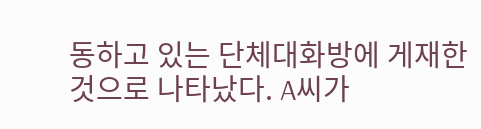동하고 있는 단체대화방에 게재한 것으로 나타났다. A씨가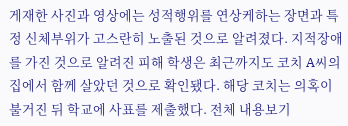게재한 사진과 영상에는 성적행위를 연상케하는 장면과 특정 신체부위가 고스란히 노출된 것으로 알려졌다. 지적장애를 가진 것으로 알려진 피해 학생은 최근까지도 코치 A씨의 집에서 함께 살았던 것으로 확인됐다. 해당 코치는 의혹이 불거진 뒤 학교에 사표를 제출했다. 전체 내용보기